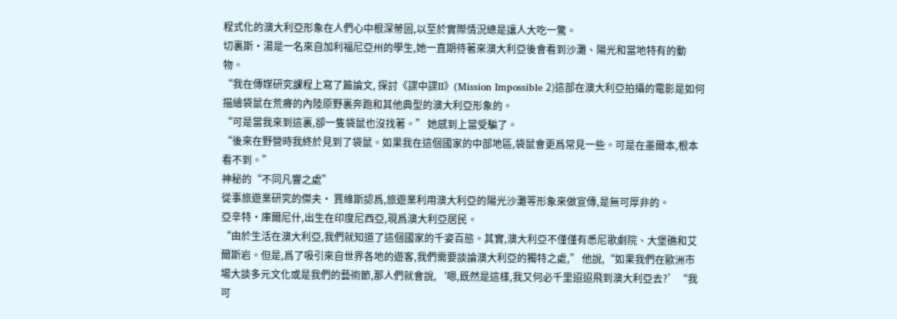程式化的澳大利亞形象在人們心中根深蒂固,以至於實際情況總是讓人大吃一驚。
切裏斯·湯是一名來自加利福尼亞州的學生,她一直期待著來澳大利亞後會看到沙灘、陽光和當地特有的動物。
“我在傳媒研究課程上寫了篇論文, 探討《諜中諜II》(Mission Impossible 2)這部在澳大利亞拍攝的電影是如何描繪袋鼠在荒瘠的內陸原野裏奔跑和其他典型的澳大利亞形象的。
“可是當我來到這裏,卻一隻袋鼠也沒找著。” 她感到上當受騙了。
“後來在野營時我終於見到了袋鼠。如果我在這個國家的中部地區,袋鼠會更爲常見一些。可是在墨爾本,根本看不到。”
神秘的“不同凡響之處”
從事旅遊業研究的傑夫· 賈維斯認爲,旅遊業利用澳大利亞的陽光沙灘等形象來做宣傳,是無可厚非的。
亞辛特·庫爾尼什,出生在印度尼西亞,現爲澳大利亞居民。
“由於生活在澳大利亞,我們就知道了這個國家的千姿百態。其實,澳大利亞不僅僅有悉尼歌劇院、大堡礁和艾爾斯岩。但是,爲了吸引來自世界各地的遊客,我們需要談論澳大利亞的獨特之處,” 他說,“如果我們在歐洲市場大談多元文化或是我們的藝術節,那人們就會說,‘嗯,既然是這樣,我又何必千里迢迢飛到澳大利亞去?’“我可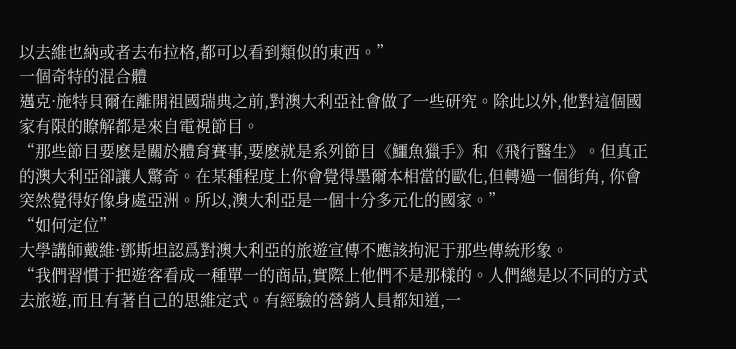以去維也納或者去布拉格,都可以看到類似的東西。”
一個奇特的混合體
邁克·施特貝爾在離開祖國瑞典之前,對澳大利亞社會做了一些研究。除此以外,他對這個國家有限的瞭解都是來自電視節目。
“那些節目要麽是關於體育賽事,要麽就是系列節目《鱷魚獵手》和《飛行醫生》。但真正的澳大利亞卻讓人驚奇。在某種程度上你會覺得墨爾本相當的歐化,但轉過一個街角, 你會突然覺得好像身處亞洲。所以,澳大利亞是一個十分多元化的國家。”
“如何定位”
大學講師戴維·鄧斯坦認爲對澳大利亞的旅遊宣傳不應該拘泥于那些傳統形象。
“我們習慣于把遊客看成一種單一的商品,實際上他們不是那樣的。人們總是以不同的方式去旅遊,而且有著自己的思維定式。有經驗的營銷人員都知道,一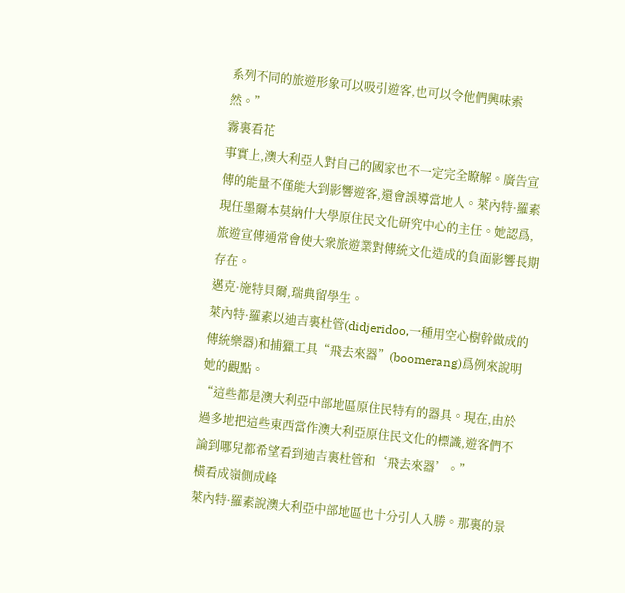系列不同的旅遊形象可以吸引遊客,也可以令他們興味索然。”
霧裏看花
事實上,澳大利亞人對自己的國家也不一定完全瞭解。廣告宣傳的能量不僅能大到影響遊客,還會誤導當地人。萊內特·羅素現任墨爾本莫納什大學原住民文化研究中心的主任。她認爲,旅遊宣傳通常會使大衆旅遊業對傳統文化造成的負面影響長期存在。
邁克·施特貝爾,瑞典留學生。
萊內特·羅素以迪吉裏杜管(didjeridoo,一種用空心樹幹做成的傳統樂器)和捕獵工具“飛去來器”(boomerang)爲例來說明她的觀點。
“這些都是澳大利亞中部地區原住民特有的器具。現在,由於過多地把這些東西當作澳大利亞原住民文化的標識,遊客們不論到哪兒都希望看到迪吉裏杜管和‘飛去來器’。”
橫看成嶺側成峰
萊內特·羅素說澳大利亞中部地區也十分引人入勝。那裏的景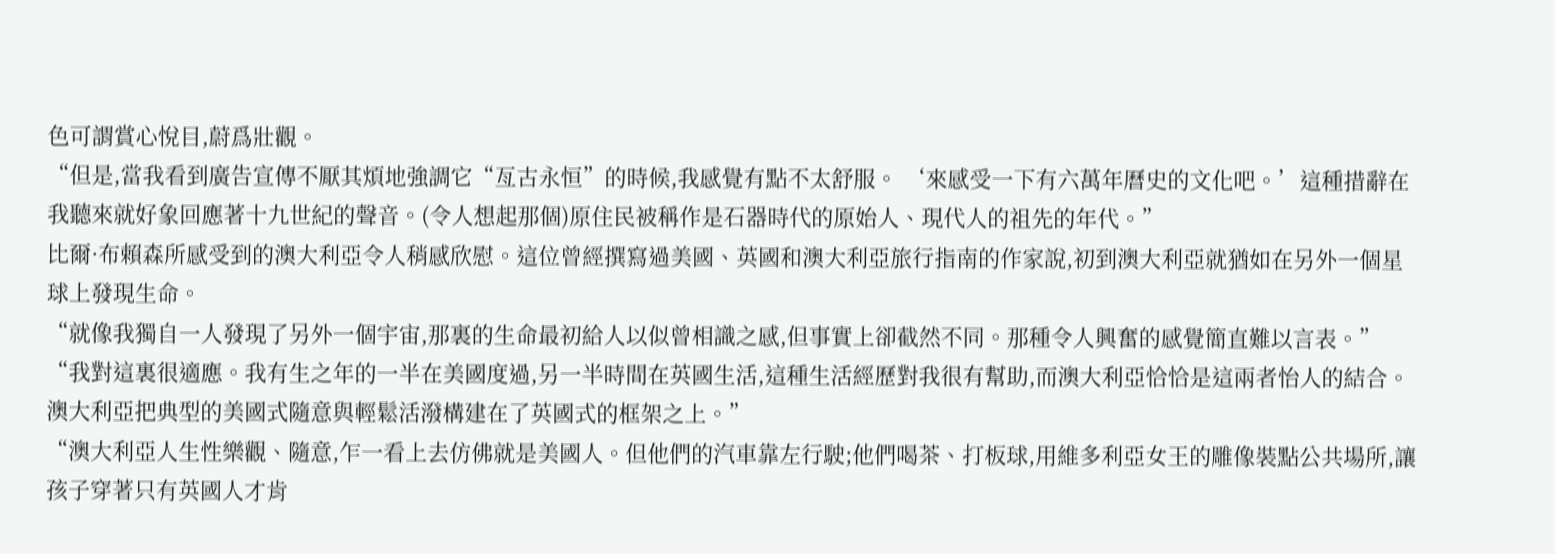色可謂賞心悅目,蔚爲壯觀。
“但是,當我看到廣告宣傳不厭其煩地強調它“亙古永恒”的時候,我感覺有點不太舒服。 ‘來感受一下有六萬年曆史的文化吧。’這種措辭在我聽來就好象回應著十九世紀的聲音。(令人想起那個)原住民被稱作是石器時代的原始人、現代人的祖先的年代。”
比爾·布賴森所感受到的澳大利亞令人稍感欣慰。這位曾經撰寫過美國、英國和澳大利亞旅行指南的作家說,初到澳大利亞就猶如在另外一個星球上發現生命。
“就像我獨自一人發現了另外一個宇宙,那裏的生命最初給人以似曾相識之感,但事實上卻截然不同。那種令人興奮的感覺簡直難以言表。”
“我對這裏很適應。我有生之年的一半在美國度過,另一半時間在英國生活,這種生活經歷對我很有幫助,而澳大利亞恰恰是這兩者怡人的結合。澳大利亞把典型的美國式隨意與輕鬆活潑構建在了英國式的框架之上。”
“澳大利亞人生性樂觀、隨意,乍一看上去仿佛就是美國人。但他們的汽車靠左行駛;他們喝茶、打板球,用維多利亞女王的雕像裝點公共場所,讓孩子穿著只有英國人才肯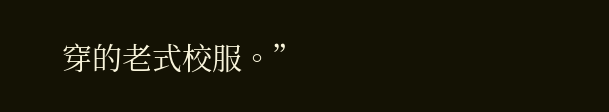穿的老式校服。”